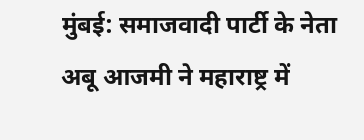मुंबई: समाजवादी पार्टी के नेता अबू आजमी ने महाराष्ट्र में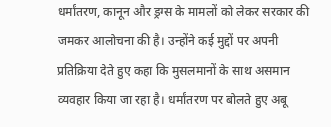धर्मांतरण, कानून और ड्रग्स के मामलों को लेकर सरकार की जमकर आलोचना की है। उन्होंने कई मुद्दों पर अपनी प्रतिक्रिया देते हुए कहा कि मुसलमानों के साथ असमान व्यवहार किया जा रहा है। धर्मांतरण पर बोलते हुए अबू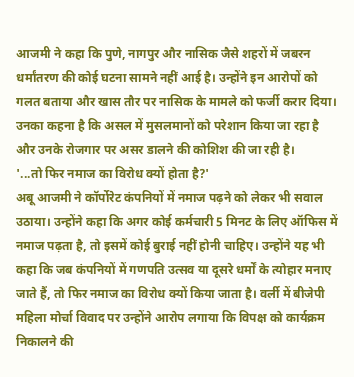आजमी ने कहा कि पुणे, नागपुर और नासिक जैसे शहरों में जबरन धर्मांतरण की कोई घटना सामने नहीं आई है। उन्होंने इन आरोपों को गलत बताया और खास तौर पर नासिक के मामले को फर्जी करार दिया। उनका कहना है कि असल में मुसलमानों को परेशान किया जा रहा है और उनके रोजगार पर असर डालने की कोशिश की जा रही है।
'...तो फिर नमाज का विरोध क्यों होता है?'
अबू आजमी ने कॉर्पोरेट कंपनियों में नमाज पढ़ने को लेकर भी सवाल उठाया। उन्होंने कहा कि अगर कोई कर्मचारी 5 मिनट के लिए ऑफिस में नमाज पढ़ता है, तो इसमें कोई बुराई नहीं होनी चाहिए। उन्होंने यह भी कहा कि जब कंपनियों में गणपति उत्सव या दूसरे धर्मों के त्योहार मनाए जाते हैं, तो फिर नमाज का विरोध क्यों किया जाता है। वर्ली में बीजेपी महिला मोर्चा विवाद पर उन्होंने आरोप लगाया कि विपक्ष को कार्यक्रम निकालने की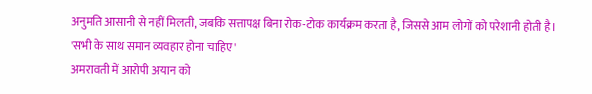अनुमति आसानी से नहीं मिलती, जबकि सत्तापक्ष बिना रोक-टोक कार्यक्रम करता है, जिससे आम लोगों को परेशानी होती है।
'सभी के साथ समान व्यवहार होना चाहिए'
अमरावती में आरोपी अयान को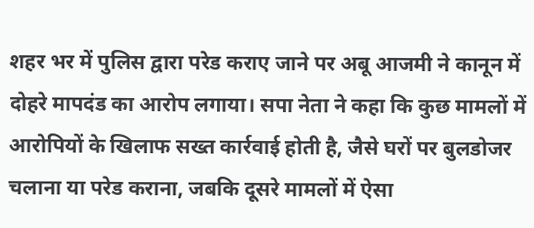शहर भर में पुलिस द्वारा परेड कराए जाने पर अबू आजमी ने कानून में दोहरे मापदंड का आरोप लगाया। सपा नेता ने कहा कि कुछ मामलों में आरोपियों के खिलाफ सख्त कार्रवाई होती है, जैसे घरों पर बुलडोजर चलाना या परेड कराना, जबकि दूसरे मामलों में ऐसा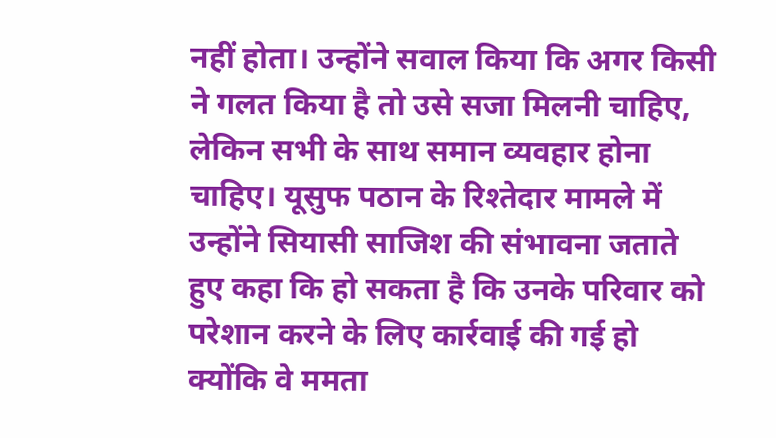नहीं होता। उन्होंने सवाल किया कि अगर किसी ने गलत किया है तो उसे सजा मिलनी चाहिए, लेकिन सभी के साथ समान व्यवहार होना चाहिए। यूसुफ पठान के रिश्तेदार मामले में उन्होंने सियासी साजिश की संभावना जताते हुए कहा कि हो सकता है कि उनके परिवार को परेशान करने के लिए कार्रवाई की गई हो क्योंकि वे ममता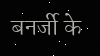बनर्जी के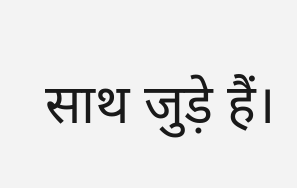साथ जुड़े हैं।